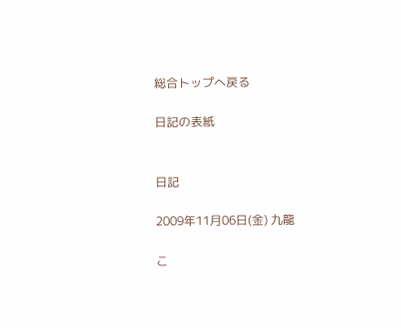総合トップへ戻る

日記の表紙


日記

2009年11月06日(金) 九龍

こ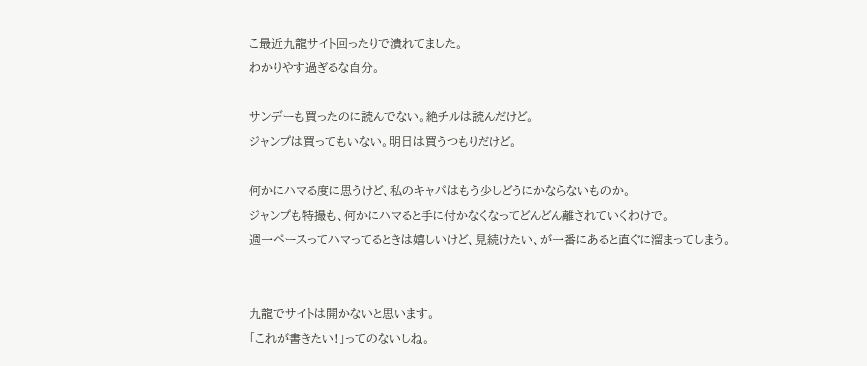こ最近九龍サイト回ったりで潰れてました。
わかりやす過ぎるな自分。

サンデーも買ったのに読んでない。絶チルは読んだけど。
ジャンプは買ってもいない。明日は買うつもりだけど。

何かにハマる度に思うけど、私のキャパはもう少しどうにかならないものか。
ジャンプも特撮も、何かにハマると手に付かなくなってどんどん離されていくわけで。
週一ペースってハマってるときは嬉しいけど、見続けたい、が一番にあると直ぐに溜まってしまう。


九龍でサイトは開かないと思います。
「これが書きたい!」ってのないしね。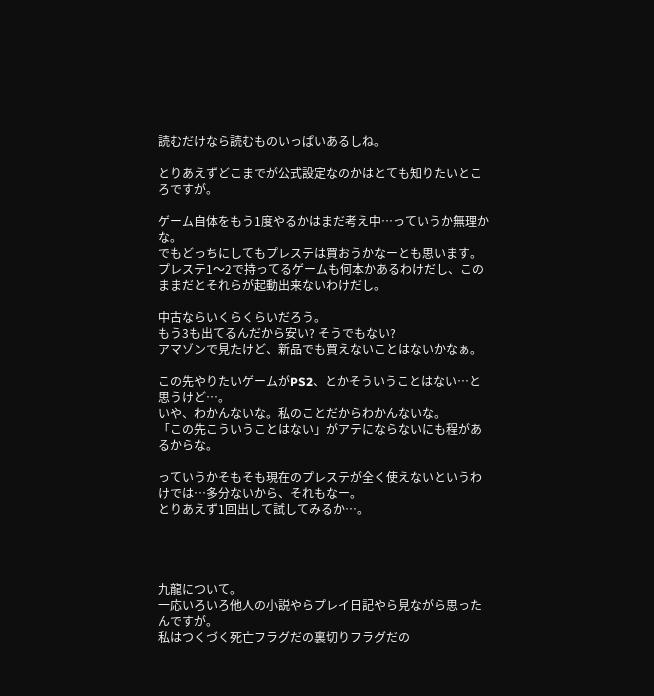読むだけなら読むものいっぱいあるしね。

とりあえずどこまでが公式設定なのかはとても知りたいところですが。

ゲーム自体をもう1度やるかはまだ考え中…っていうか無理かな。
でもどっちにしてもプレステは買おうかなーとも思います。
プレステ1〜2で持ってるゲームも何本かあるわけだし、このままだとそれらが起動出来ないわけだし。

中古ならいくらくらいだろう。
もう3も出てるんだから安い? そうでもない?
アマゾンで見たけど、新品でも買えないことはないかなぁ。

この先やりたいゲームがPS2、とかそういうことはない…と思うけど…。
いや、わかんないな。私のことだからわかんないな。
「この先こういうことはない」がアテにならないにも程があるからな。

っていうかそもそも現在のプレステが全く使えないというわけでは…多分ないから、それもなー。
とりあえず1回出して試してみるか…。




九龍について。
一応いろいろ他人の小説やらプレイ日記やら見ながら思ったんですが。
私はつくづく死亡フラグだの裏切りフラグだの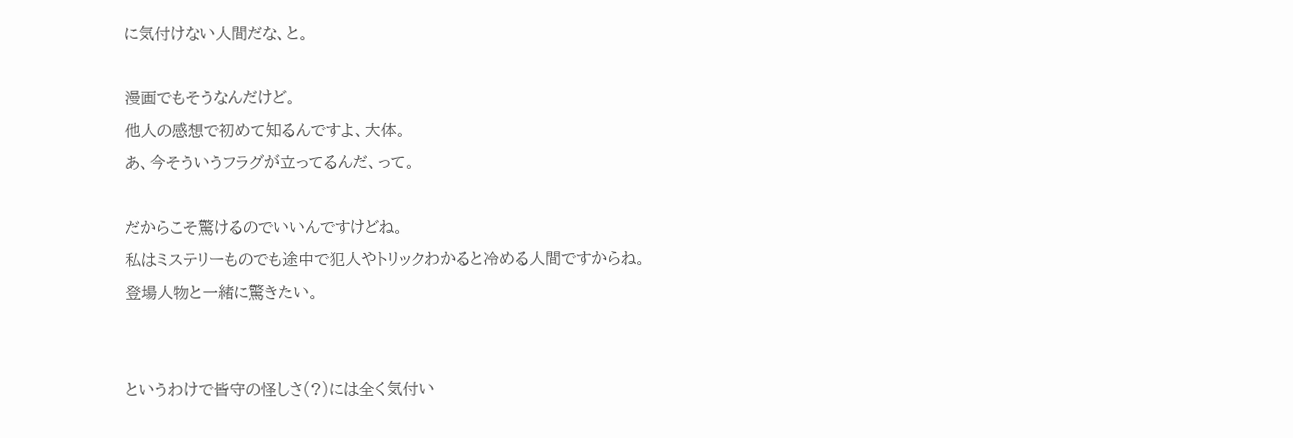に気付けない人間だな、と。

漫画でもそうなんだけど。
他人の感想で初めて知るんですよ、大体。
あ、今そういうフラグが立ってるんだ、って。

だからこそ驚けるのでいいんですけどね。
私はミステリーものでも途中で犯人やトリックわかると冷める人間ですからね。
登場人物と一緒に驚きたい。


というわけで皆守の怪しさ(?)には全く気付い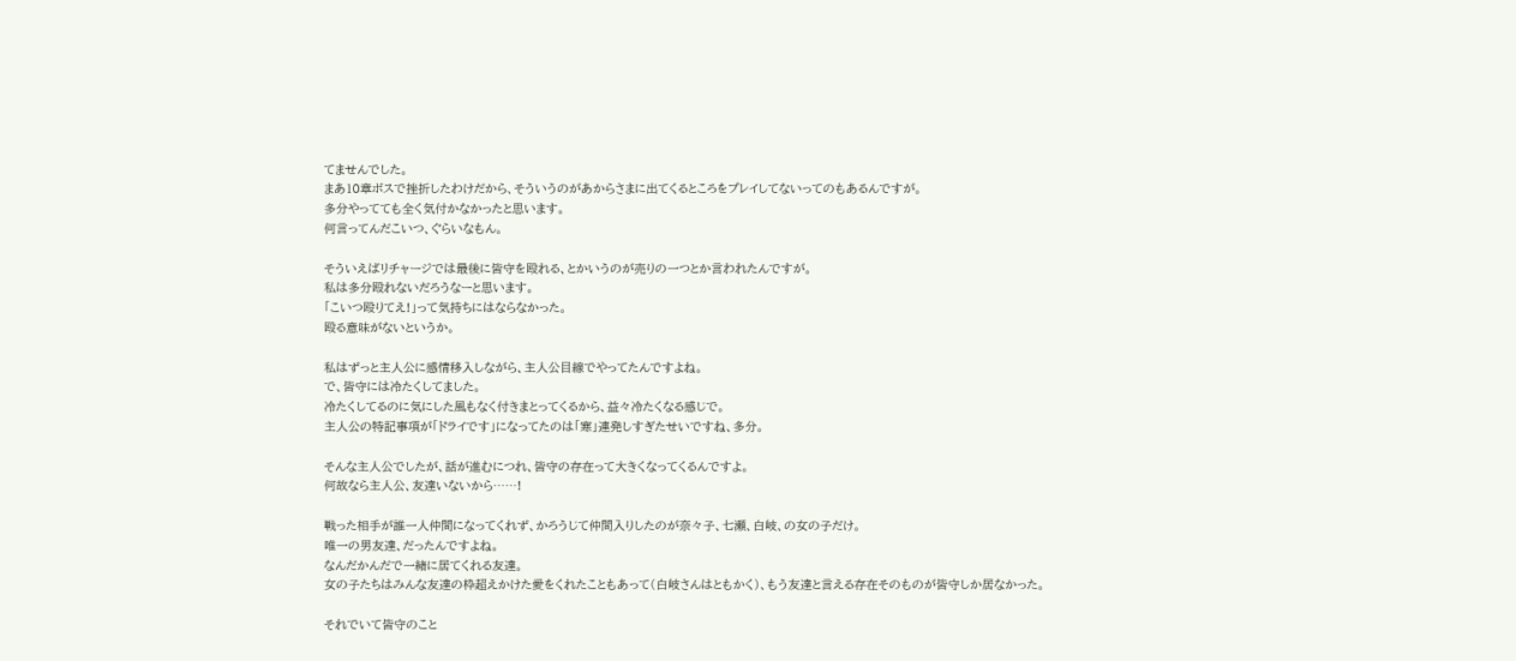てませんでした。
まあ10章ボスで挫折したわけだから、そういうのがあからさまに出てくるところをプレイしてないってのもあるんですが。
多分やってても全く気付かなかったと思います。
何言ってんだこいつ、ぐらいなもん。

そういえばリチャージでは最後に皆守を殴れる、とかいうのが売りの一つとか言われたんですが。
私は多分殴れないだろうなーと思います。
「こいつ殴りてえ!」って気持ちにはならなかった。
殴る意味がないというか。

私はずっと主人公に感情移入しながら、主人公目線でやってたんですよね。
で、皆守には冷たくしてました。
冷たくしてるのに気にした風もなく付きまとってくるから、益々冷たくなる感じで。
主人公の特記事項が「ドライです」になってたのは「寒」連発しすぎたせいですね、多分。

そんな主人公でしたが、話が進むにつれ、皆守の存在って大きくなってくるんですよ。
何故なら主人公、友達いないから……!

戦った相手が誰一人仲間になってくれず、かろうじて仲間入りしたのが奈々子、七瀬、白岐、の女の子だけ。
唯一の男友達、だったんですよね。
なんだかんだで一緒に居てくれる友達。
女の子たちはみんな友達の枠超えかけた愛をくれたこともあって(白岐さんはともかく)、もう友達と言える存在そのものが皆守しか居なかった。

それでいて皆守のこと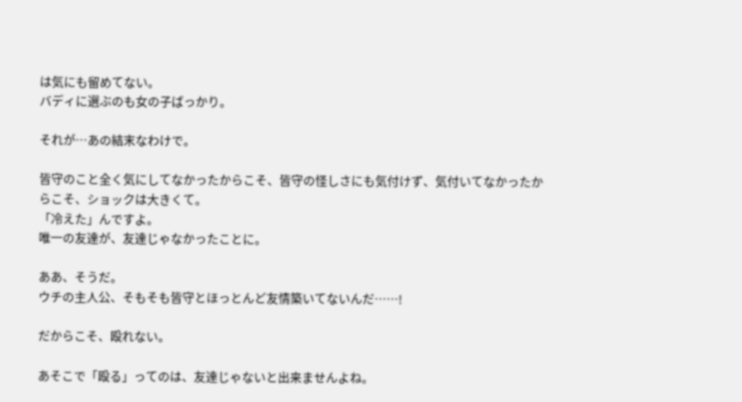は気にも留めてない。
バディに選ぶのも女の子ばっかり。

それが…あの結末なわけで。

皆守のこと全く気にしてなかったからこそ、皆守の怪しさにも気付けず、気付いてなかったからこそ、ショックは大きくて。
「冷えた」んですよ。
唯一の友達が、友達じゃなかったことに。

ああ、そうだ。
ウチの主人公、そもそも皆守とほっとんど友情築いてないんだ……!

だからこそ、殴れない。

あそこで「殴る」ってのは、友達じゃないと出来ませんよね。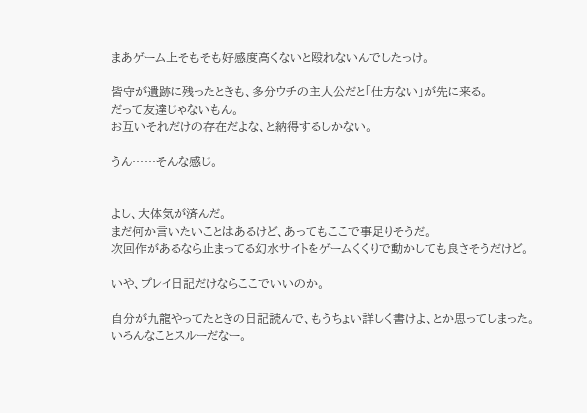まあゲーム上そもそも好感度高くないと殴れないんでしたっけ。

皆守が遺跡に残ったときも、多分ウチの主人公だと「仕方ない」が先に来る。
だって友達じゃないもん。
お互いそれだけの存在だよな、と納得するしかない。

うん……そんな感じ。


よし、大体気が済んだ。
まだ何か言いたいことはあるけど、あってもここで事足りそうだ。
次回作があるなら止まってる幻水サイトをゲームくくりで動かしても良さそうだけど。

いや、プレイ日記だけならここでいいのか。

自分が九龍やってたときの日記読んで、もうちょい詳しく書けよ、とか思ってしまった。
いろんなことスルーだなー。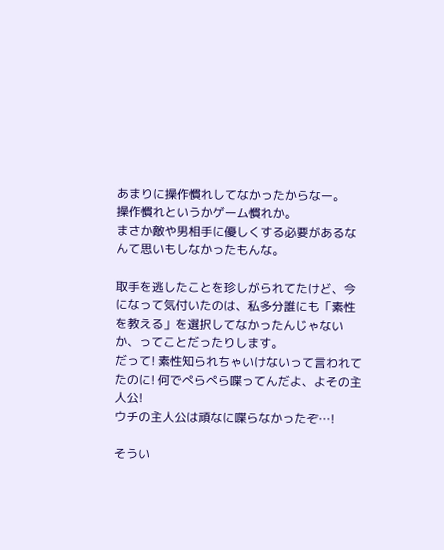あまりに操作慣れしてなかったからなー。
操作慣れというかゲーム慣れか。
まさか敵や男相手に優しくする必要があるなんて思いもしなかったもんな。

取手を逃したことを珍しがられてたけど、今になって気付いたのは、私多分誰にも「素性を教える」を選択してなかったんじゃないか、ってことだったりします。
だって! 素性知られちゃいけないって言われてたのに! 何でぺらぺら喋ってんだよ、よその主人公!
ウチの主人公は頑なに喋らなかったぞ…!

そうい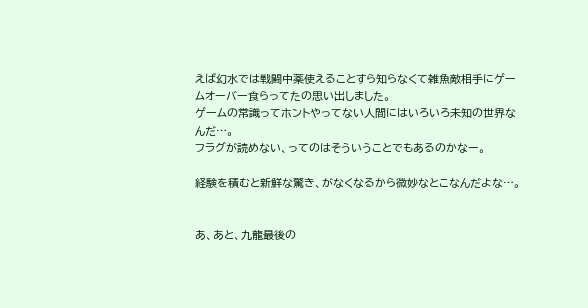えば幻水では戦闘中薬使えることすら知らなくて雑魚敵相手にゲームオーバー食らってたの思い出しました。
ゲームの常識ってホントやってない人間にはいろいろ未知の世界なんだ…。
フラグが読めない、ってのはそういうことでもあるのかなー。

経験を積むと新鮮な驚き、がなくなるから微妙なとこなんだよな…。


あ、あと、九龍最後の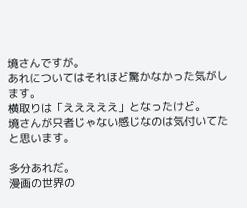境さんですが。
あれについてはそれほど驚かなかった気がします。
横取りは「えええええ」となったけど。
境さんが只者じゃない感じなのは気付いてたと思います。

多分あれだ。
漫画の世界の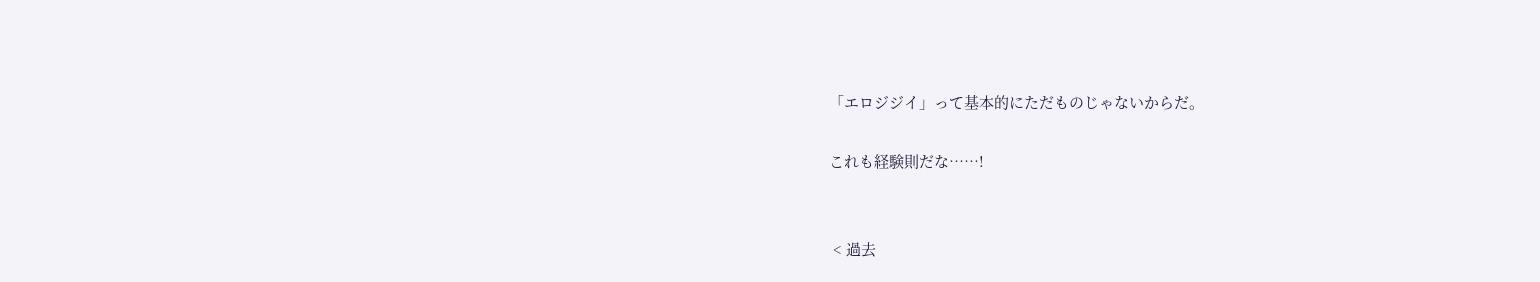「エロジジイ」って基本的にただものじゃないからだ。

これも経験則だな……!


 < 過去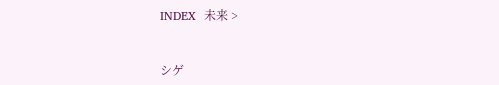INDEX  未来 >


シゲ